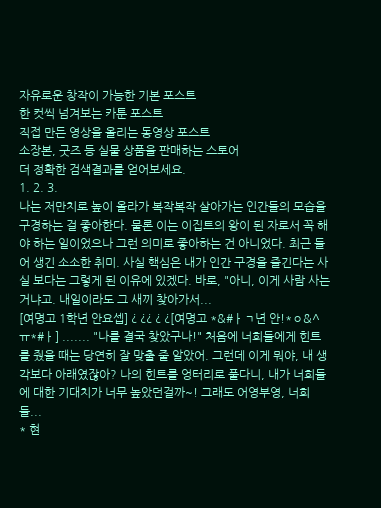자유로운 창작이 가능한 기본 포스트
한 컷씩 넘겨보는 카툰 포스트
직접 만든 영상을 올리는 동영상 포스트
소장본, 굿즈 등 실물 상품을 판매하는 스토어
더 정확한 검색결과를 얻어보세요.
1. 2. 3.
나는 저만치로 높이 올라가 복작복작 살아가는 인간들의 모습을 구경하는 걸 좋아한다. 물론 이는 이집트의 왕이 된 자로서 꼭 해야 하는 일이었으나 그런 의미로 좋아하는 건 아니었다. 최근 들어 생긴 소소한 취미. 사실 핵심은 내가 인간 구경을 즐긴다는 사실 보다는 그렇게 된 이유에 있겠다. 바로, "아니, 이게 사람 사는 거냐고. 내일이라도 그 새끼 찾아가서...
[여명고 1학년 안요셉] ¿ ¿¿ ¿ ¿[여명고 *&#ㅏㄱ년 안!*ㅇ&^ㅠ*#ㅏ] ....... "나를 결국 찾았구나!" 처음에 너희들에게 힌트를 줬을 때는 당연히 잘 맞출 줄 알았어. 그런데 이게 뭐야, 내 생각보다 아래였잖아? 나의 힌트를 엉터리로 풀다니, 내가 너희들에 대한 기대치가 너무 높았던걸까~! 그래도 어영부영, 너희들...
* 현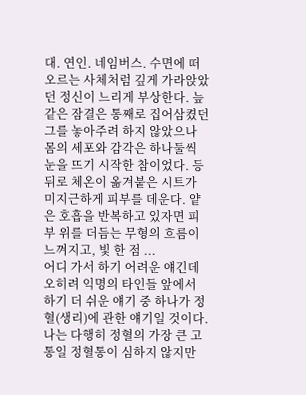대. 연인. 네임버스. 수면에 떠 오르는 사체처럼 깊게 가라앉았던 정신이 느리게 부상한다. 늪 같은 잠결은 통째로 집어삼켰던 그를 놓아주려 하지 않았으나 몸의 세포와 감각은 하나둘씩 눈을 뜨기 시작한 참이었다. 등 뒤로 체온이 옮겨붙은 시트가 미지근하게 피부를 데운다. 얕은 호흡을 반복하고 있자면 피부 위를 더듬는 무형의 흐름이 느껴지고, 빛 한 점 ...
어디 가서 하기 어려운 얘긴데 오히려 익명의 타인들 앞에서 하기 더 쉬운 얘기 중 하나가 정혈(생리)에 관한 얘기일 것이다. 나는 다행히 정혈의 가장 큰 고통일 정혈통이 심하지 않지만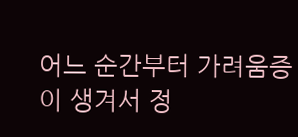어느 순간부터 가려움증이 생겨서 정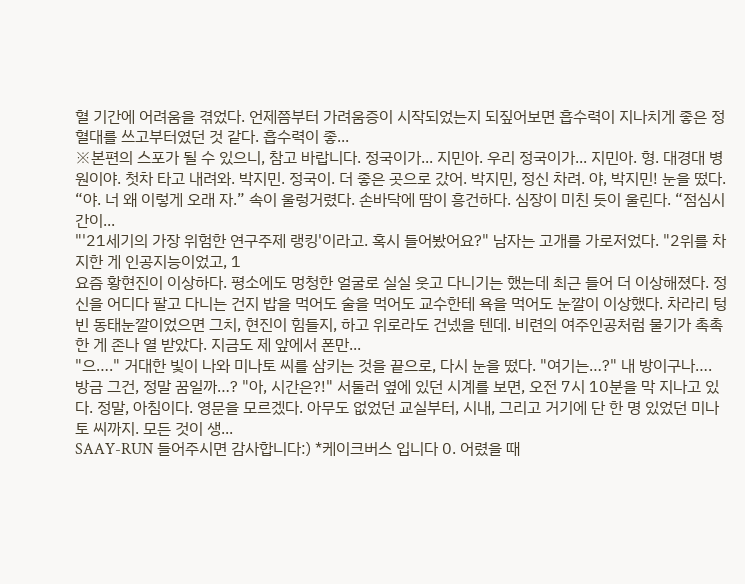혈 기간에 어려움을 겪었다. 언제쯤부터 가려움증이 시작되었는지 되짚어보면 흡수력이 지나치게 좋은 정혈대를 쓰고부터였던 것 같다. 흡수력이 좋...
※본편의 스포가 될 수 있으니, 참고 바랍니다. 정국이가... 지민아. 우리 정국이가... 지민아. 형. 대경대 병원이야. 첫차 타고 내려와. 박지민. 정국이. 더 좋은 곳으로 갔어. 박지민, 정신 차려. 야, 박지민! 눈을 떴다. “야. 너 왜 이렇게 오래 자.” 속이 울렁거렸다. 손바닥에 땀이 흥건하다. 심장이 미친 듯이 울린다. “점심시간이...
"'21세기의 가장 위험한 연구주제 랭킹'이라고. 혹시 들어봤어요?" 남자는 고개를 가로저었다. "2위를 차지한 게 인공지능이었고, 1
요즘 황현진이 이상하다. 평소에도 멍청한 얼굴로 실실 웃고 다니기는 했는데 최근 들어 더 이상해졌다. 정신을 어디다 팔고 다니는 건지 밥을 먹어도 술을 먹어도 교수한테 욕을 먹어도 눈깔이 이상했다. 차라리 텅 빈 동태눈깔이었으면 그치, 현진이 힘들지, 하고 위로라도 건넸을 텐데. 비련의 여주인공처럼 물기가 촉촉한 게 존나 열 받았다. 지금도 제 앞에서 폰만...
"으…." 거대한 빛이 나와 미나토 씨를 삼키는 것을 끝으로, 다시 눈을 떴다. "여기는…?" 내 방이구나…. 방금 그건, 정말 꿈일까…? "아, 시간은?!" 서둘러 옆에 있던 시계를 보면, 오전 7시 10분을 막 지나고 있다. 정말, 아침이다. 영문을 모르겠다. 아무도 없었던 교실부터, 시내, 그리고 거기에 단 한 명 있었던 미나토 씨까지. 모든 것이 생...
SAAY-RUN 들어주시면 감사합니다:) *케이크버스 입니다 0. 어렸을 때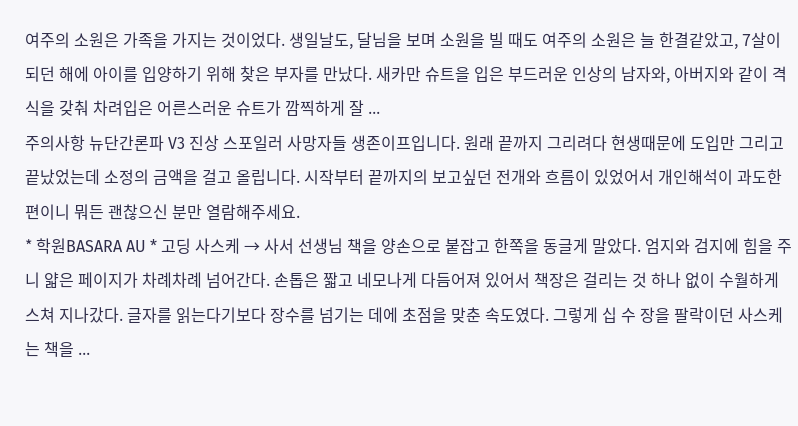여주의 소원은 가족을 가지는 것이었다. 생일날도, 달님을 보며 소원을 빌 때도 여주의 소원은 늘 한결같았고, 7살이 되던 해에 아이를 입양하기 위해 찾은 부자를 만났다. 새카만 슈트을 입은 부드러운 인상의 남자와, 아버지와 같이 격식을 갖춰 차려입은 어른스러운 슈트가 깜찍하게 잘 ...
주의사항 뉴단간론파 V3 진상 스포일러 사망자들 생존이프입니다. 원래 끝까지 그리려다 현생때문에 도입만 그리고 끝났었는데 소정의 금액을 걸고 올립니다. 시작부터 끝까지의 보고싶던 전개와 흐름이 있었어서 개인해석이 과도한 편이니 뭐든 괜찮으신 분만 열람해주세요.
* 학원BASARA AU * 고딩 사스케 → 사서 선생님 책을 양손으로 붙잡고 한쪽을 동글게 말았다. 엄지와 검지에 힘을 주니 얇은 페이지가 차례차례 넘어간다. 손톱은 짧고 네모나게 다듬어져 있어서 책장은 걸리는 것 하나 없이 수월하게 스쳐 지나갔다. 글자를 읽는다기보다 장수를 넘기는 데에 초점을 맞춘 속도였다. 그렇게 십 수 장을 팔락이던 사스케는 책을 ...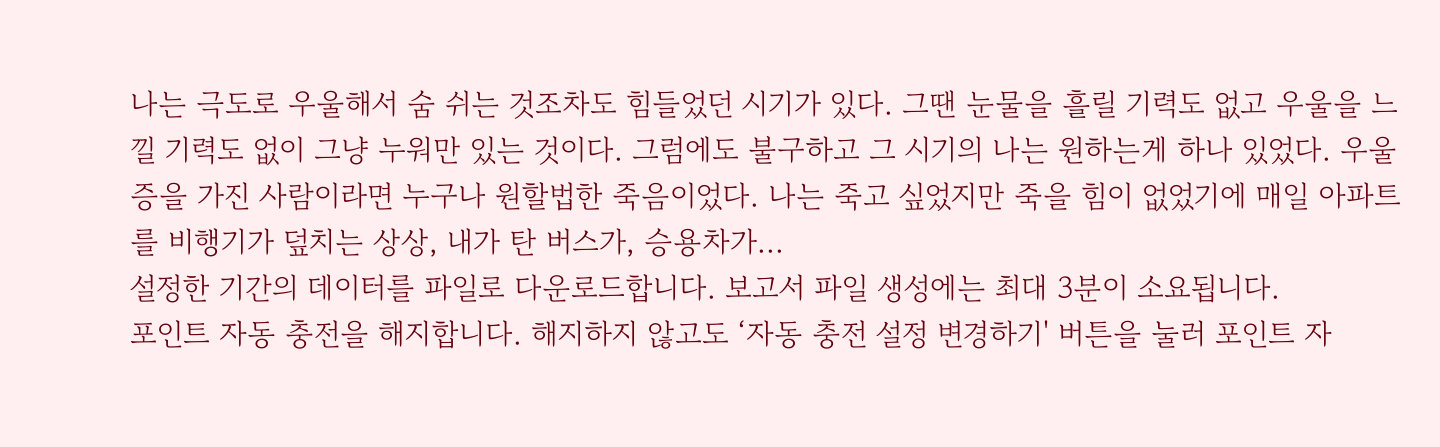나는 극도로 우울해서 숨 쉬는 것조차도 힘들었던 시기가 있다. 그땐 눈물을 흘릴 기력도 없고 우울을 느낄 기력도 없이 그냥 누워만 있는 것이다. 그럼에도 불구하고 그 시기의 나는 원하는게 하나 있었다. 우울증을 가진 사람이라면 누구나 원할법한 죽음이었다. 나는 죽고 싶었지만 죽을 힘이 없었기에 매일 아파트를 비행기가 덮치는 상상, 내가 탄 버스가, 승용차가...
설정한 기간의 데이터를 파일로 다운로드합니다. 보고서 파일 생성에는 최대 3분이 소요됩니다.
포인트 자동 충전을 해지합니다. 해지하지 않고도 ‘자동 충전 설정 변경하기' 버튼을 눌러 포인트 자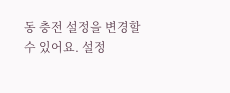동 충전 설정을 변경할 수 있어요. 설정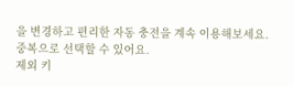을 변경하고 편리한 자동 충전을 계속 이용해보세요.
중복으로 선택할 수 있어요.
제외 키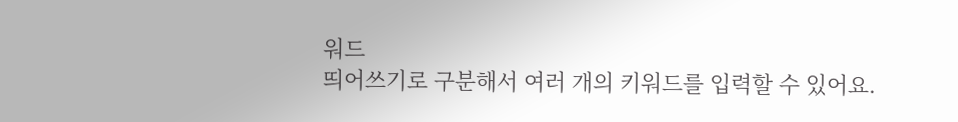워드
띄어쓰기로 구분해서 여러 개의 키워드를 입력할 수 있어요.